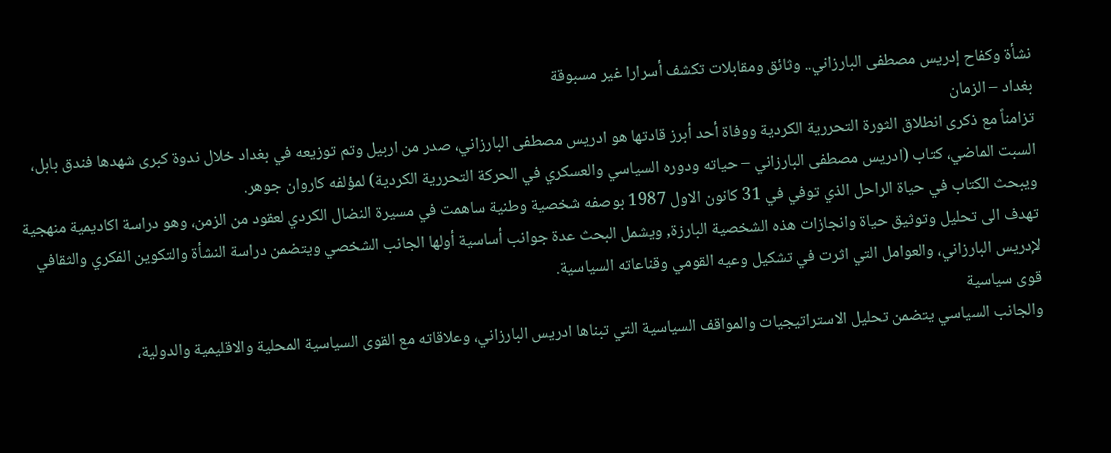نشأة وكفاح إدريس مصطفى البارزاني.. وثائق ومقابلات تكشف أسرارا غير مسبوقة
بغداد – الزمان
تزامناً مع ذكرى انطلاق الثورة التحررية الكردية ووفاة أحد أبرز قادتها هو ادريس مصطفى البارزاني، صدر من اربيل وتم توزيعه في بغداد خلال ندوة كبرى شهدها فندق بابل، السبت الماضي، كتاب (ادريس مصطفى البارزاني – حياته ودوره السياسي والعسكري في الحركة التحررية الكردية) لمؤلفه كاروان جوهر.
ويبحث الكتاب في حياة الراحل الذي توفي في 31 كانون الاول 1987 بوصفه شخصية وطنية ساهمت في مسيرة النضال الكردي لعقود من الزمن، وهو دراسة اكاديمية منهجية تهدف الى تحليل وتوثيق حياة وانجازات هذه الشخصية البارزة, ويشمل البحث عدة جوانب أساسية أولها الجانب الشخصي ويتضمن دراسة النشأة والتكوين الفكري والثقافي لإدريس البارزاني، والعوامل التي اثرت في تشكيل وعيه القومي وقناعاته السياسية.
قوى سياسية
والجانب السياسي يتضمن تحليل الاستراتيجيات والمواقف السياسية التي تبناها ادريس البارزاني، وعلاقاته مع القوى السياسية المحلية والاقليمية والدولية،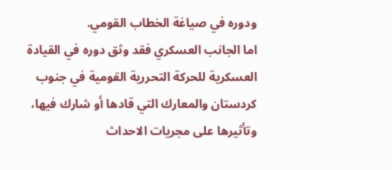ودوره في صياغة الخطاب القومي.
اما الجانب العسكري فقد وثق دوره في القيادة العسكرية للحركة التحررية القومية في جنوب كردستان والمعارك التي قادها أو شارك فيها، وتأثيرها على مجريات الاحداث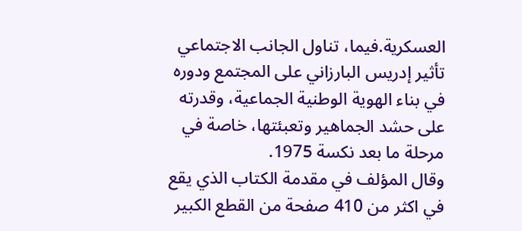العسكرية.فيما، تناول الجانب الاجتماعي تأثير إدريس البارزاني على المجتمع ودوره في بناء الهوية الوطنية الجماعية، وقدرته على حشد الجماهير وتعبئتها، خاصة في مرحلة ما بعد نكسة 1975.
وقال المؤلف في مقدمة الكتاب الذي يقع في اكثر من 410 صفحة من القطع الكبير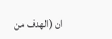ان (الهدف من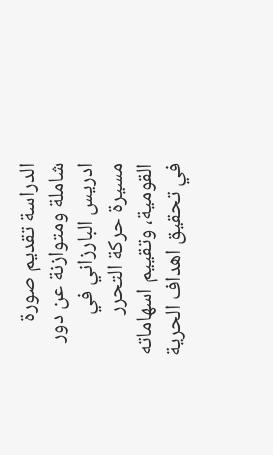الدراسة تقديم صورة شاملة ومتوازنة عن دور ادريس البارزاني في مسيرة حركة التحرر القومية، وتقييم اسهاماته في تحقيق اهداف الحرية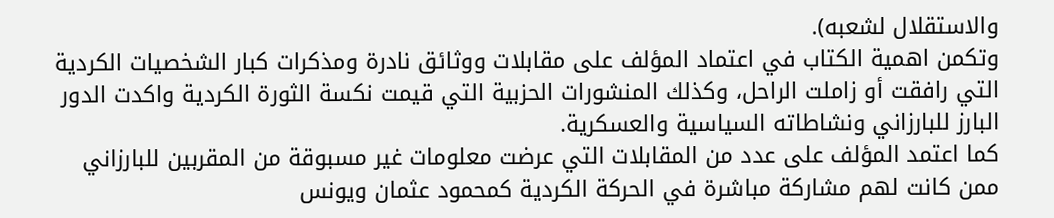والاستقلال لشعبه).
وتكمن اهمية الكتاب في اعتماد المؤلف على مقابلات ووثائق نادرة ومذكرات كبار الشخصيات الكردية التي رافقت أو زاملت الراحل، وكذلك المنشورات الحزبية التي قيمت نكسة الثورة الكردية واكدت الدور البارز للبارزاني ونشاطاته السياسية والعسكرية.
كما اعتمد المؤلف على عدد من المقابلات التي عرضت معلومات غير مسبوقة من المقربين للبارزاني ممن كانت لهم مشاركة مباشرة في الحركة الكردية كمحمود عثمان ويونس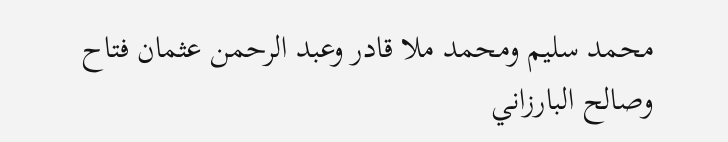محمد سليم ومحمد ملا قادر وعبد الرحمن عثمان فتاح وصالح البارزاني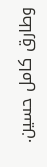وطارق كامل حسين.